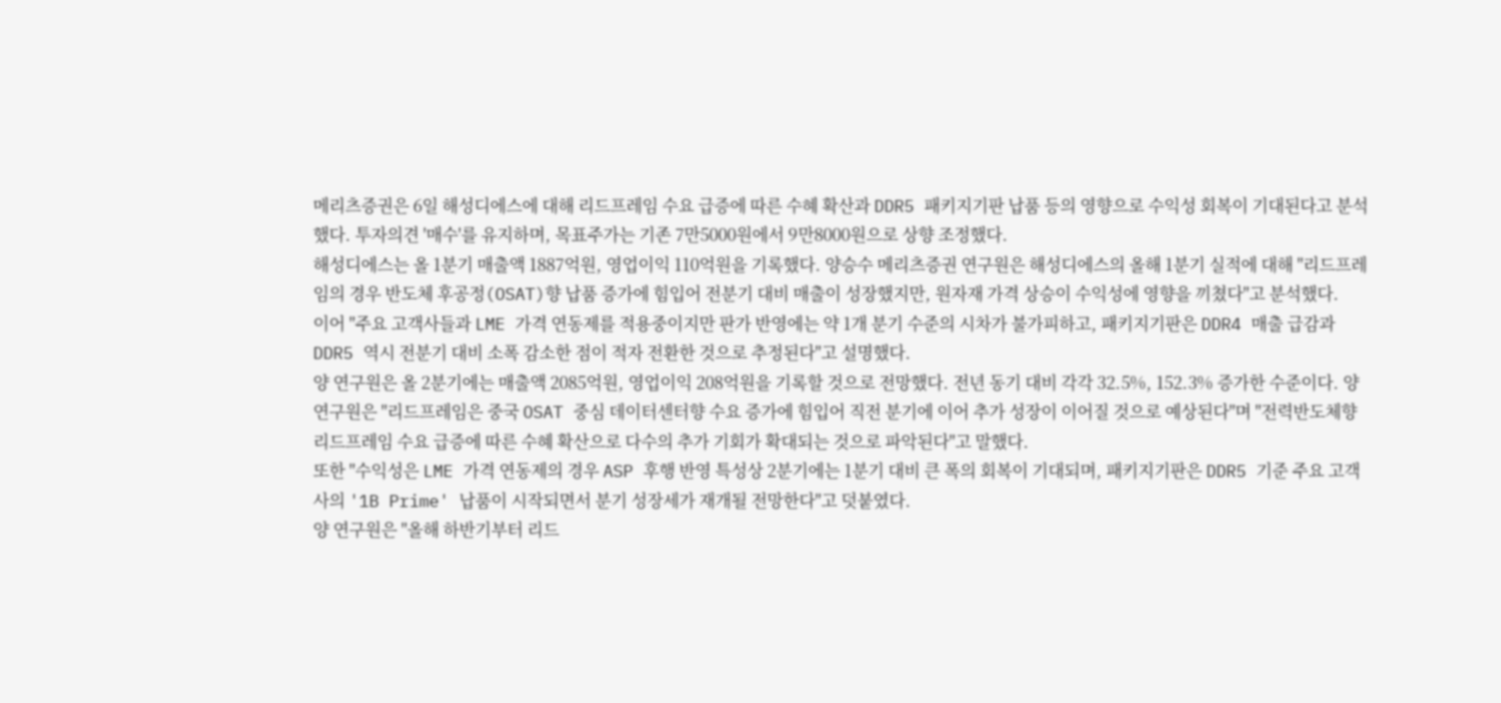메리츠증권은 6일 해성디에스에 대해 리드프레임 수요 급증에 따른 수혜 확산과 DDR5 패키지기판 납품 등의 영향으로 수익성 회복이 기대된다고 분석했다. 투자의견 '매수'를 유지하며, 목표주가는 기존 7만5000원에서 9만8000원으로 상향 조정했다.
해성디에스는 올 1분기 매출액 1887억원, 영업이익 110억원을 기록했다. 양승수 메리츠증권 연구원은 해성디에스의 올해 1분기 실적에 대해 "리드프레임의 경우 반도체 후공정(OSAT)향 납품 증가에 힘입어 전분기 대비 매출이 성장했지만, 원자재 가격 상승이 수익성에 영향을 끼쳤다"고 분석했다.
이어 "주요 고객사들과 LME 가격 연동제를 적용중이지만 판가 반영에는 약 1개 분기 수준의 시차가 불가피하고, 패키지기판은 DDR4 매출 급감과 DDR5 역시 전분기 대비 소폭 감소한 점이 적자 전환한 것으로 추정된다"고 설명했다.
양 연구원은 올 2분기에는 매출액 2085억원, 영업이익 208억원을 기록할 것으로 전망했다. 전년 동기 대비 각각 32.5%, 152.3% 증가한 수준이다. 양 연구원은 "리드프레임은 중국 OSAT 중심 데이터센터향 수요 증가에 힘입어 직전 분기에 이어 추가 성장이 이어질 것으로 예상된다"며 "전력반도체향 리드프레임 수요 급증에 따른 수혜 확산으로 다수의 추가 기회가 확대되는 것으로 파악된다"고 말했다.
또한 "수익성은 LME 가격 연동제의 경우 ASP 후행 반영 특성상 2분기에는 1분기 대비 큰 폭의 회복이 기대되며, 패키지기판은 DDR5 기준 주요 고객사의 '1B Prime' 납품이 시작되면서 분기 성장세가 재개될 전망한다"고 덧붙였다.
양 연구원은 "올해 하반기부터 리드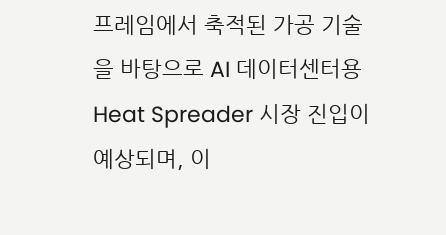프레임에서 축적된 가공 기술을 바탕으로 AI 데이터센터용 Heat Spreader 시장 진입이 예상되며, 이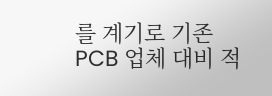를 계기로 기존 PCB 업체 대비 적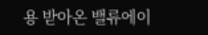용 받아온 밸류에이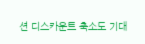션 디스카운트 축소도 기대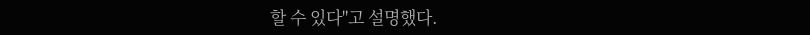할 수 있다"고 설명했다.